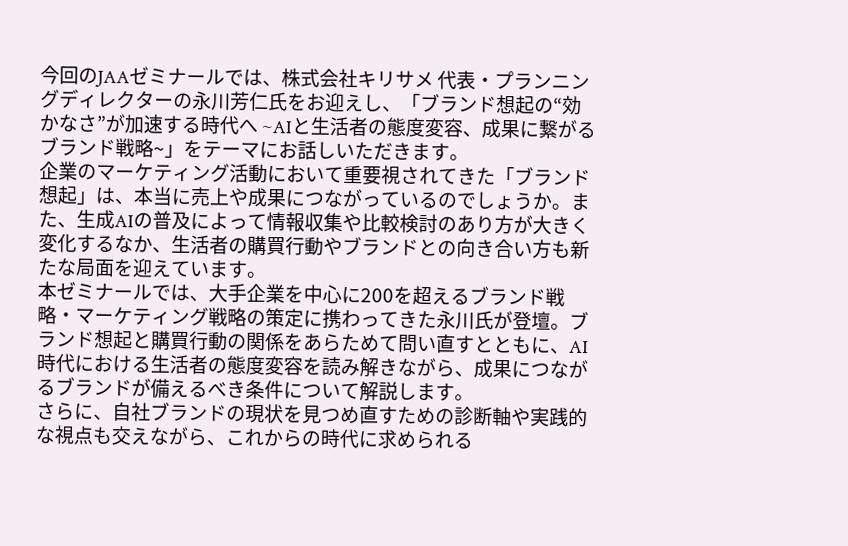今回のJAAゼミナールでは、株式会社キリサメ 代表・プランニングディレクターの永川芳仁氏をお迎えし、「ブランド想起の“効かなさ”が加速する時代へ ~AIと生活者の態度変容、成果に繋がるブランド戦略~」をテーマにお話しいただきます。
企業のマーケティング活動において重要視されてきた「ブランド想起」は、本当に売上や成果につながっているのでしょうか。また、生成AIの普及によって情報収集や比較検討のあり方が大きく変化するなか、生活者の購買行動やブランドとの向き合い方も新たな局面を迎えています。
本ゼミナールでは、大手企業を中心に200を超えるブランド戦略・マーケティング戦略の策定に携わってきた永川氏が登壇。ブランド想起と購買行動の関係をあらためて問い直すとともに、AI時代における生活者の態度変容を読み解きながら、成果につながるブランドが備えるべき条件について解説します。
さらに、自社ブランドの現状を見つめ直すための診断軸や実践的な視点も交えながら、これからの時代に求められる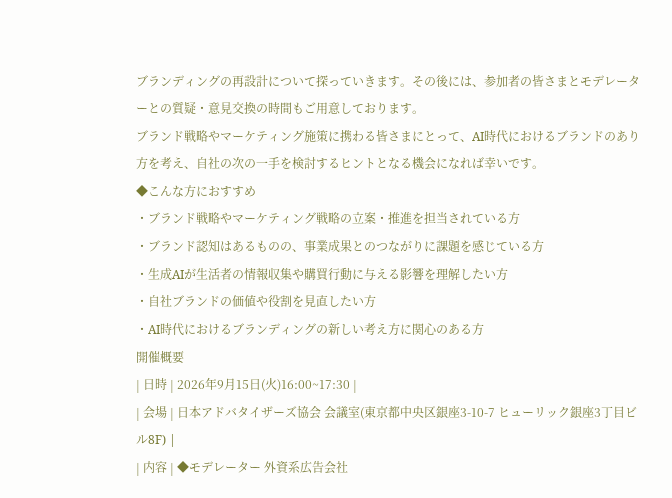ブランディングの再設計について探っていきます。その後には、参加者の皆さまとモデレーターとの質疑・意見交換の時間もご用意しております。
ブランド戦略やマーケティング施策に携わる皆さまにとって、AI時代におけるブランドのあり方を考え、自社の次の一手を検討するヒントとなる機会になれば幸いです。
◆こんな方におすすめ
・ブランド戦略やマーケティング戦略の立案・推進を担当されている方
・ブランド認知はあるものの、事業成果とのつながりに課題を感じている方
・生成AIが生活者の情報収集や購買行動に与える影響を理解したい方
・自社ブランドの価値や役割を見直したい方
・AI時代におけるブランディングの新しい考え方に関心のある方
開催概要
| 日時 | 2026年9月15日(火)16:00~17:30 |
| 会場 | 日本アドバタイザーズ協会 会議室(東京都中央区銀座3-10-7 ヒューリック銀座3丁目ビル8F) |
| 内容 | ◆モデレーター 外資系広告会社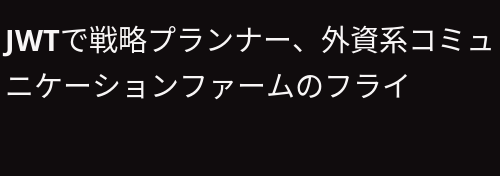JWTで戦略プランナー、外資系コミュニケーションファームのフライ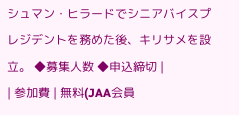シュマン・ヒラードでシニアバイスプレジデントを務めた後、キリサメを設立。 ◆募集人数 ◆申込締切 |
| 参加費 | 無料(JAA会員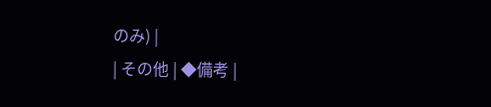のみ) |
| その他 | ◆備考 |